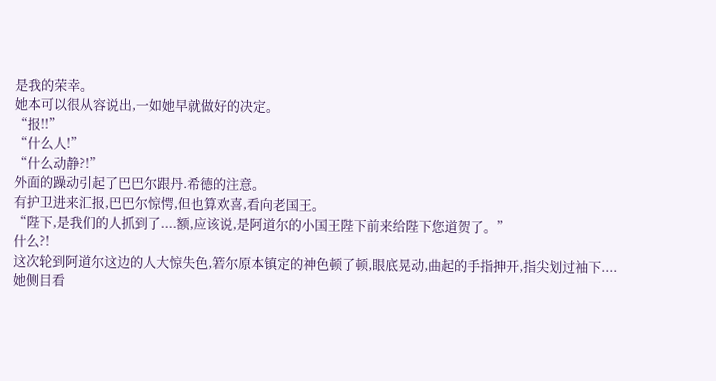是我的荣幸。
她本可以很从容说出,一如她早就做好的决定。
“报!!”
“什么人!”
“什么动静?!”
外面的躁动引起了巴巴尔跟丹.希德的注意。
有护卫进来汇报,巴巴尔惊愕,但也算欢喜,看向老国王。
“陛下,是我们的人抓到了....额,应该说,是阿道尔的小国王陛下前来给陛下您道贺了。”
什么?!
这次轮到阿道尔这边的人大惊失色,箬尔原本镇定的神色顿了顿,眼底晃动,曲起的手指抻开,指尖划过袖下....
她侧目看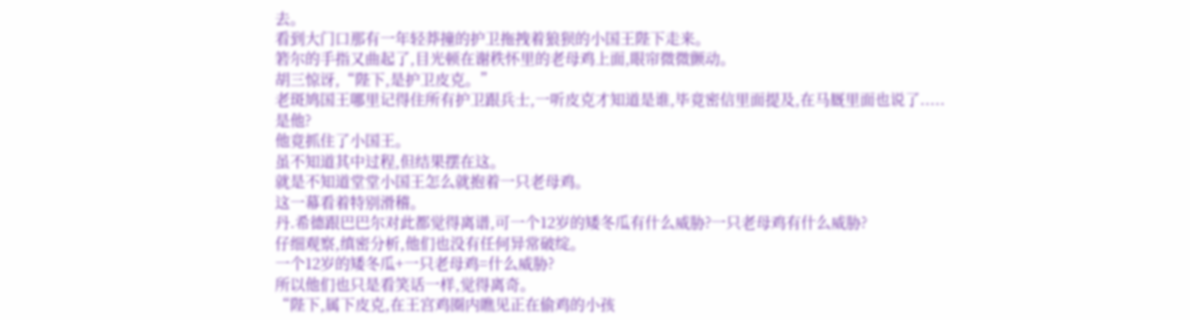去。
看到大门口那有一年轻莽撞的护卫拖拽着狼狈的小国王陛下走来。
箬尔的手指又曲起了,目光顿在谢秩怀里的老母鸡上面,眼帘微微颤动。
胡三惊讶,“陛下,是护卫皮克。”
老斑鸠国王哪里记得住所有护卫跟兵士,一听皮克才知道是谁,毕竟密信里面提及,在马厩里面也说了.....
是他?
他竟抓住了小国王。
虽不知道其中过程,但结果摆在这。
就是不知道堂堂小国王怎么就抱着一只老母鸡。
这一幕看着特别滑稽。
丹.希德跟巴巴尔对此都觉得离谱,可一个12岁的矮冬瓜有什么威胁?一只老母鸡有什么威胁?
仔细观察,缜密分析,他们也没有任何异常破绽。
一个12岁的矮冬瓜+一只老母鸡=什么威胁?
所以他们也只是看笑话一样,觉得离奇。
“陛下,属下皮克,在王宫鸡圈内瞧见正在偷鸡的小孩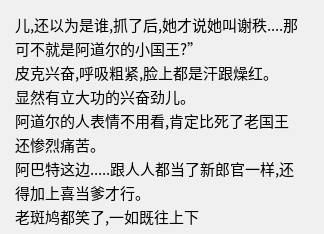儿,还以为是谁,抓了后,她才说她叫谢秩....那可不就是阿道尔的小国王?”
皮克兴奋,呼吸粗紧,脸上都是汗跟燥红。
显然有立大功的兴奋劲儿。
阿道尔的人表情不用看,肯定比死了老国王还惨烈痛苦。
阿巴特这边.....跟人人都当了新郎官一样,还得加上喜当爹才行。
老斑鸠都笑了,一如既往上下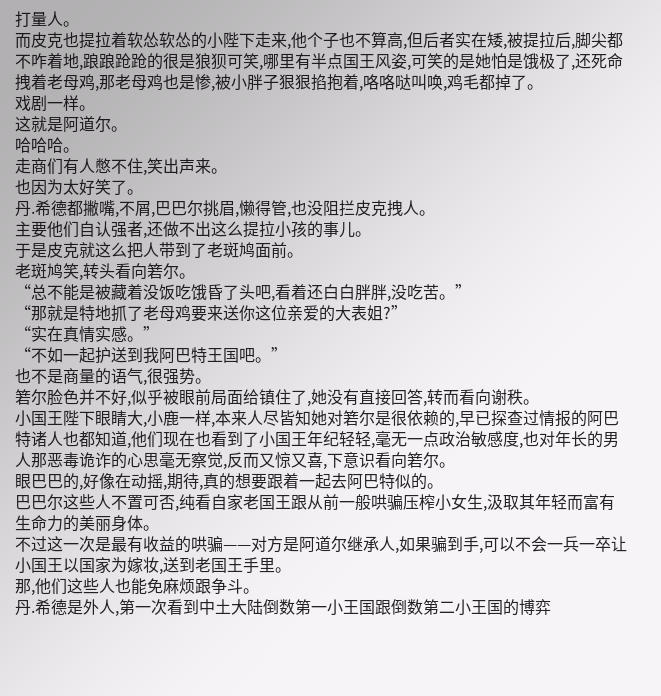打量人。
而皮克也提拉着软怂软怂的小陛下走来,他个子也不算高,但后者实在矮,被提拉后,脚尖都不咋着地,踉踉跄跄的很是狼狈可笑,哪里有半点国王风姿,可笑的是她怕是饿极了,还死命拽着老母鸡,那老母鸡也是惨,被小胖子狠狠掐抱着,咯咯哒叫唤,鸡毛都掉了。
戏剧一样。
这就是阿道尔。
哈哈哈。
走商们有人憋不住,笑出声来。
也因为太好笑了。
丹.希德都撇嘴,不屑,巴巴尔挑眉,懒得管,也没阻拦皮克拽人。
主要他们自认强者,还做不出这么提拉小孩的事儿。
于是皮克就这么把人带到了老斑鸠面前。
老斑鸠笑,转头看向箬尔。
“总不能是被藏着没饭吃饿昏了头吧,看着还白白胖胖,没吃苦。”
“那就是特地抓了老母鸡要来送你这位亲爱的大表姐?”
“实在真情实感。”
“不如一起护送到我阿巴特王国吧。”
也不是商量的语气,很强势。
箬尔脸色并不好,似乎被眼前局面给镇住了,她没有直接回答,转而看向谢秩。
小国王陛下眼睛大,小鹿一样,本来人尽皆知她对箬尔是很依赖的,早已探查过情报的阿巴特诸人也都知道,他们现在也看到了小国王年纪轻轻,毫无一点政治敏感度,也对年长的男人那恶毒诡诈的心思毫无察觉,反而又惊又喜,下意识看向箬尔。
眼巴巴的,好像在动摇,期待,真的想要跟着一起去阿巴特似的。
巴巴尔这些人不置可否,纯看自家老国王跟从前一般哄骗压榨小女生,汲取其年轻而富有生命力的美丽身体。
不过这一次是最有收益的哄骗——对方是阿道尔继承人,如果骗到手,可以不会一兵一卒让小国王以国家为嫁妆,送到老国王手里。
那,他们这些人也能免麻烦跟争斗。
丹.希德是外人,第一次看到中土大陆倒数第一小王国跟倒数第二小王国的博弈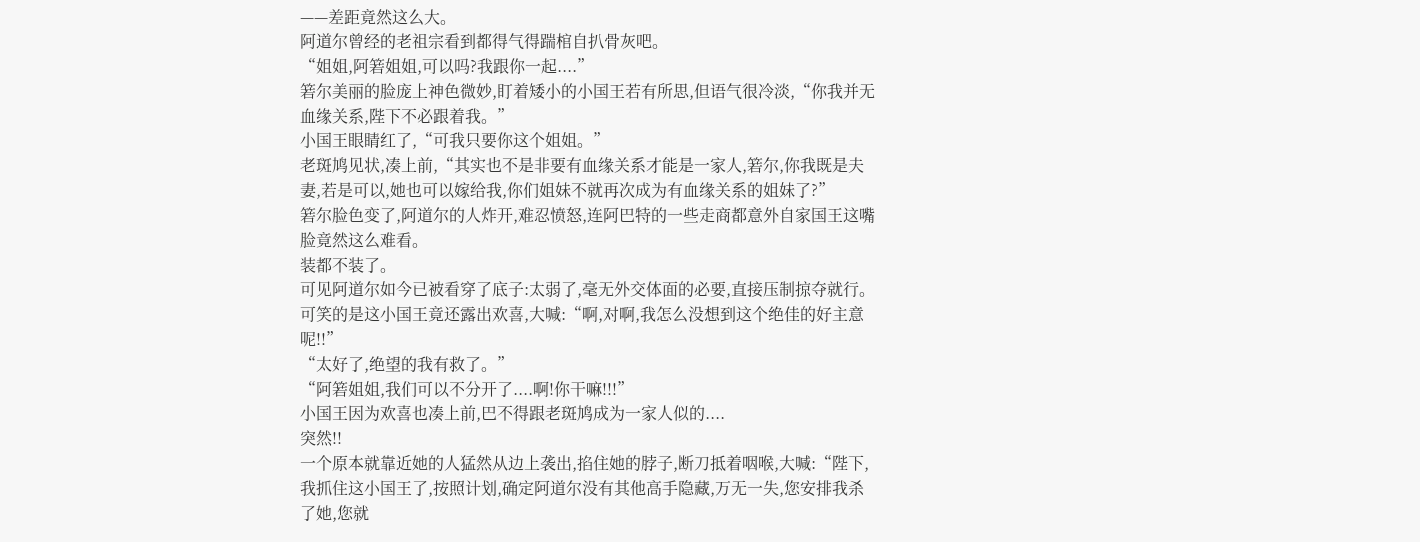——差距竟然这么大。
阿道尔曾经的老祖宗看到都得气得踹棺自扒骨灰吧。
“姐姐,阿箬姐姐,可以吗?我跟你一起....”
箬尔美丽的脸庞上神色微妙,盯着矮小的小国王若有所思,但语气很冷淡,“你我并无血缘关系,陛下不必跟着我。”
小国王眼睛红了,“可我只要你这个姐姐。”
老斑鸠见状,凑上前,“其实也不是非要有血缘关系才能是一家人,箬尔,你我既是夫妻,若是可以,她也可以嫁给我,你们姐妹不就再次成为有血缘关系的姐妹了?”
箬尔脸色变了,阿道尔的人炸开,难忍愤怒,连阿巴特的一些走商都意外自家国王这嘴脸竟然这么难看。
装都不装了。
可见阿道尔如今已被看穿了底子:太弱了,毫无外交体面的必要,直接压制掠夺就行。
可笑的是这小国王竟还露出欢喜,大喊:“啊,对啊,我怎么没想到这个绝佳的好主意呢!!”
“太好了,绝望的我有救了。”
“阿箬姐姐,我们可以不分开了....啊!你干嘛!!!”
小国王因为欢喜也凑上前,巴不得跟老斑鸠成为一家人似的....
突然!!
一个原本就靠近她的人猛然从边上袭出,掐住她的脖子,断刀抵着咽喉,大喊:“陛下,我抓住这小国王了,按照计划,确定阿道尔没有其他高手隐藏,万无一失,您安排我杀了她,您就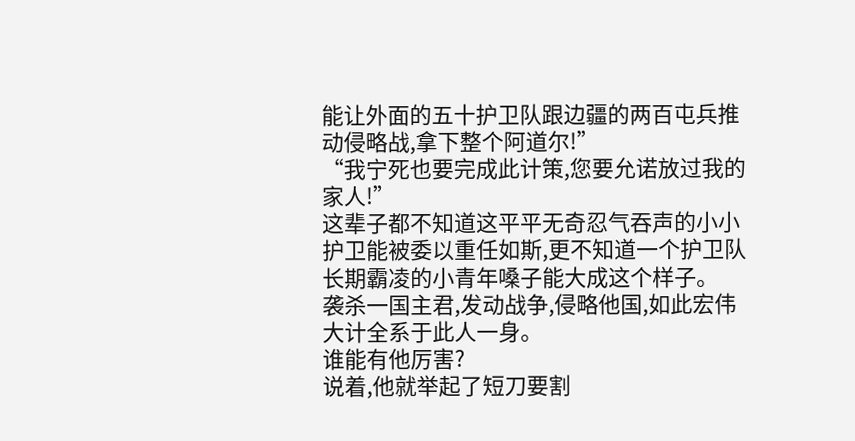能让外面的五十护卫队跟边疆的两百屯兵推动侵略战,拿下整个阿道尔!”
“我宁死也要完成此计策,您要允诺放过我的家人!”
这辈子都不知道这平平无奇忍气吞声的小小护卫能被委以重任如斯,更不知道一个护卫队长期霸凌的小青年嗓子能大成这个样子。
袭杀一国主君,发动战争,侵略他国,如此宏伟大计全系于此人一身。
谁能有他厉害?
说着,他就举起了短刀要割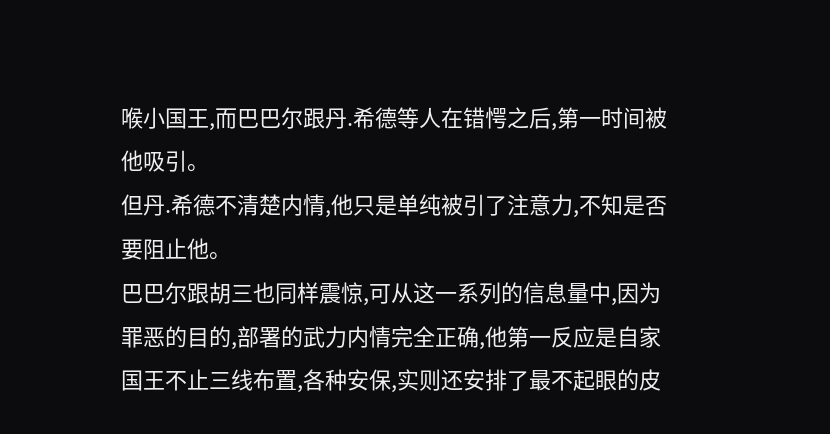喉小国王,而巴巴尔跟丹.希德等人在错愕之后,第一时间被他吸引。
但丹.希德不清楚内情,他只是单纯被引了注意力,不知是否要阻止他。
巴巴尔跟胡三也同样震惊,可从这一系列的信息量中,因为罪恶的目的,部署的武力内情完全正确,他第一反应是自家国王不止三线布置,各种安保,实则还安排了最不起眼的皮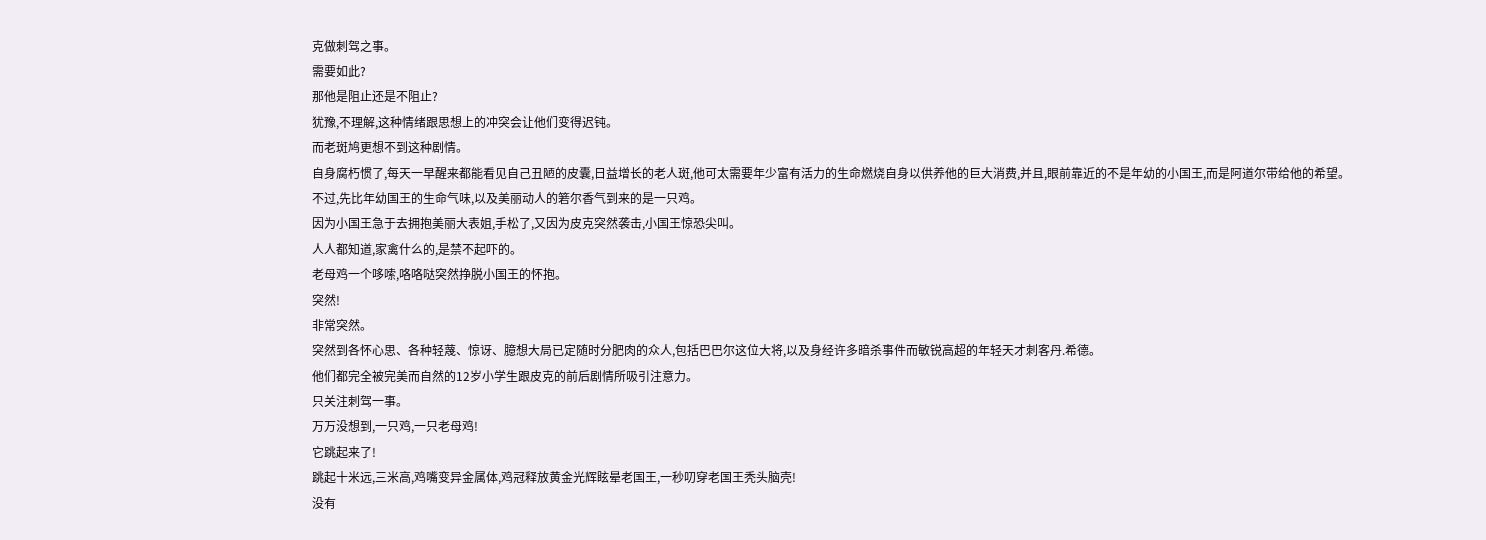克做刺驾之事。
需要如此?
那他是阻止还是不阻止?
犹豫,不理解,这种情绪跟思想上的冲突会让他们变得迟钝。
而老斑鸠更想不到这种剧情。
自身腐朽惯了,每天一早醒来都能看见自己丑陋的皮囊,日益增长的老人斑,他可太需要年少富有活力的生命燃烧自身以供养他的巨大消费,并且,眼前靠近的不是年幼的小国王,而是阿道尔带给他的希望。
不过,先比年幼国王的生命气味,以及美丽动人的箬尔香气到来的是一只鸡。
因为小国王急于去拥抱美丽大表姐,手松了,又因为皮克突然袭击,小国王惊恐尖叫。
人人都知道,家禽什么的,是禁不起吓的。
老母鸡一个哆嗦,咯咯哒突然挣脱小国王的怀抱。
突然!
非常突然。
突然到各怀心思、各种轻蔑、惊讶、臆想大局已定随时分肥肉的众人,包括巴巴尔这位大将,以及身经许多暗杀事件而敏锐高超的年轻天才刺客丹.希德。
他们都完全被完美而自然的12岁小学生跟皮克的前后剧情所吸引注意力。
只关注刺驾一事。
万万没想到,一只鸡,一只老母鸡!
它跳起来了!
跳起十米远,三米高,鸡嘴变异金属体,鸡冠释放黄金光辉眩晕老国王,一秒叨穿老国王秃头脑壳!
没有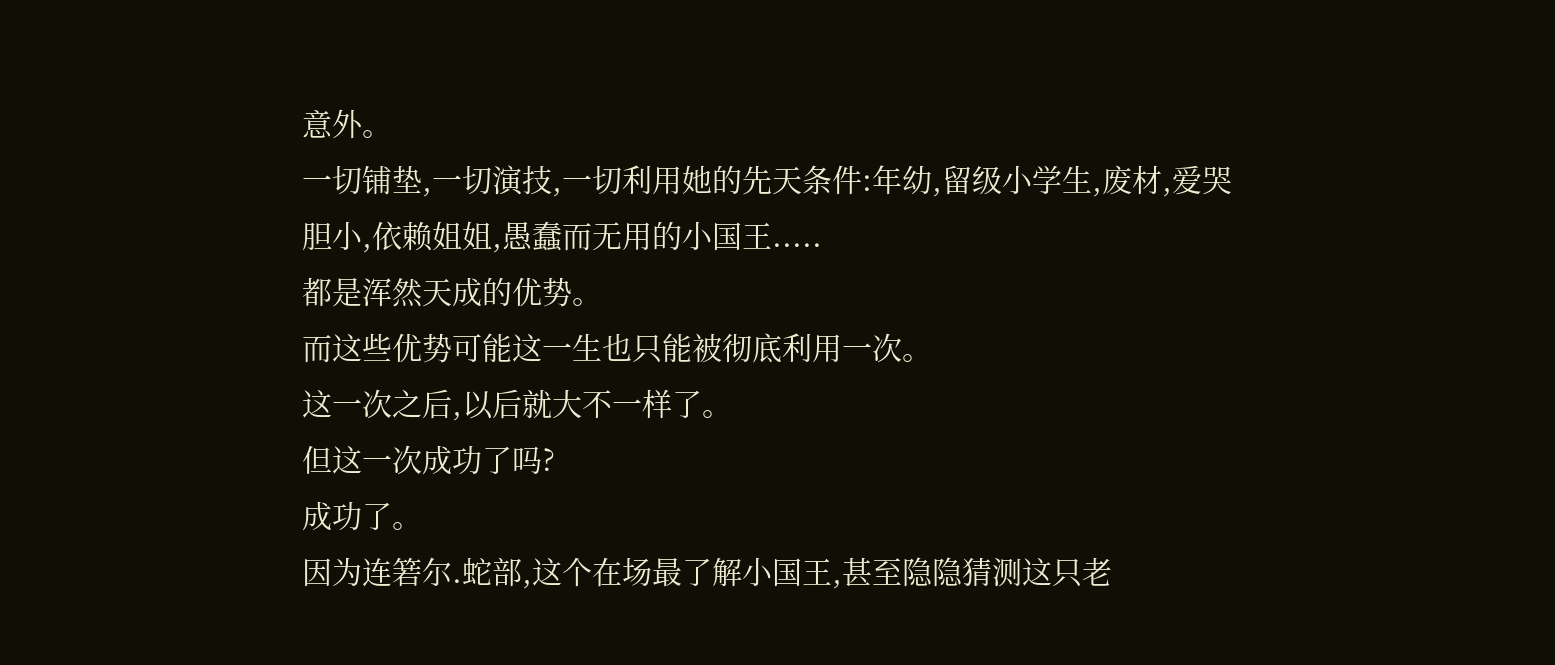意外。
一切铺垫,一切演技,一切利用她的先天条件:年幼,留级小学生,废材,爱哭胆小,依赖姐姐,愚蠢而无用的小国王.....
都是浑然天成的优势。
而这些优势可能这一生也只能被彻底利用一次。
这一次之后,以后就大不一样了。
但这一次成功了吗?
成功了。
因为连箬尔.蛇部,这个在场最了解小国王,甚至隐隐猜测这只老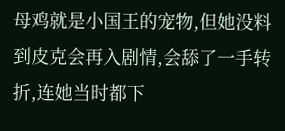母鸡就是小国王的宠物,但她没料到皮克会再入剧情,会舔了一手转折,连她当时都下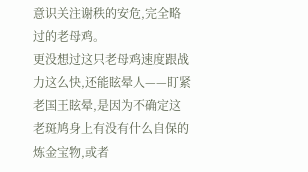意识关注谢秩的安危,完全略过的老母鸡。
更没想过这只老母鸡速度跟战力这么快,还能眩晕人——盯紧老国王眩晕,是因为不确定这老斑鸠身上有没有什么自保的炼金宝物,或者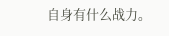自身有什么战力。